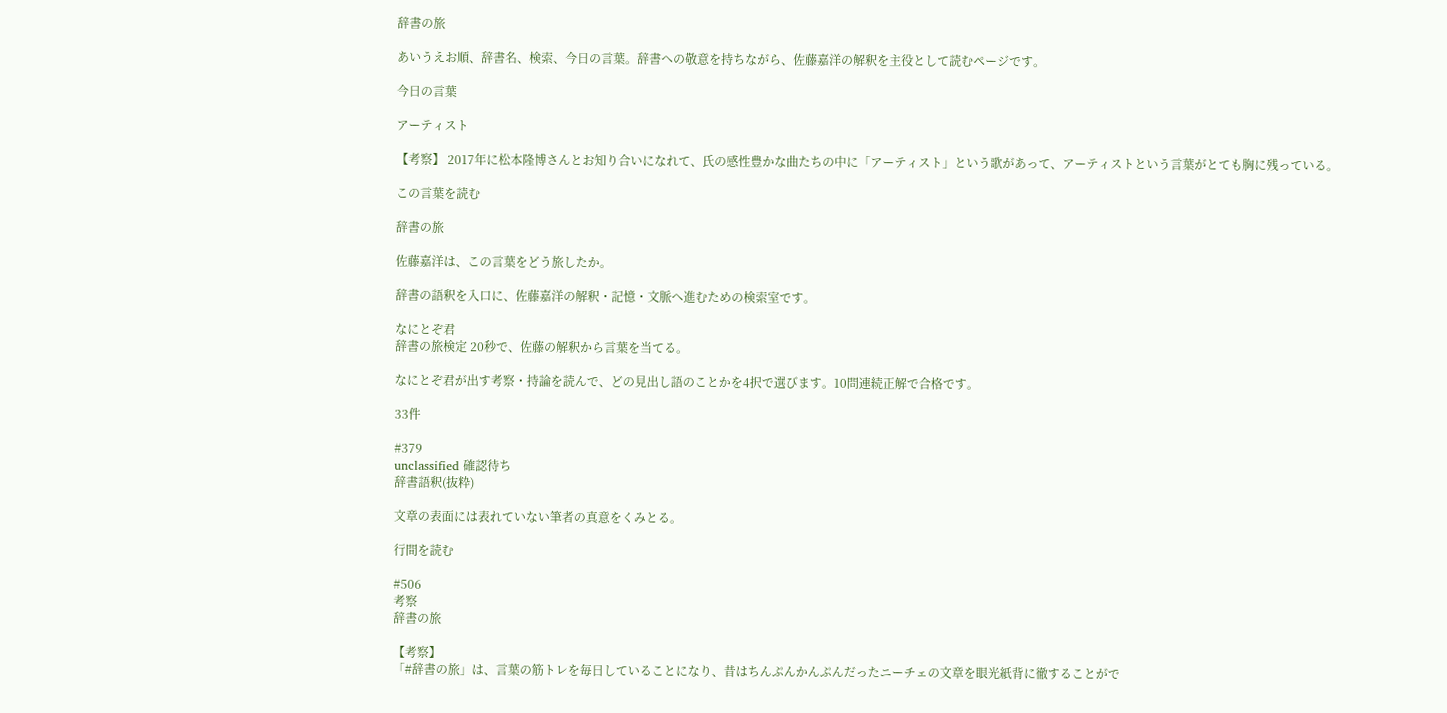辞書の旅

あいうえお順、辞書名、検索、今日の言葉。辞書への敬意を持ちながら、佐藤嘉洋の解釈を主役として読むページです。

今日の言葉

アーティスト

【考察】 2017年に松本隆博さんとお知り合いになれて、氏の感性豊かな曲たちの中に「アーティスト」という歌があって、アーティストという言葉がとても胸に残っている。

この言葉を読む

辞書の旅

佐藤嘉洋は、この言葉をどう旅したか。

辞書の語釈を入口に、佐藤嘉洋の解釈・記憶・文脈へ進むための検索室です。

なにとぞ君
辞書の旅検定 20秒で、佐藤の解釈から言葉を当てる。

なにとぞ君が出す考察・持論を読んで、どの見出し語のことかを4択で選びます。10問連続正解で合格です。

33件

#379
unclassified 確認待ち
辞書語釈(抜粋)

文章の表面には表れていない筆者の真意をくみとる。

行間を読む

#506
考察
辞書の旅

【考察】
「#辞書の旅」は、言葉の筋トレを毎日していることになり、昔はちんぷんかんぷんだったニーチェの文章を眼光紙背に徹することがで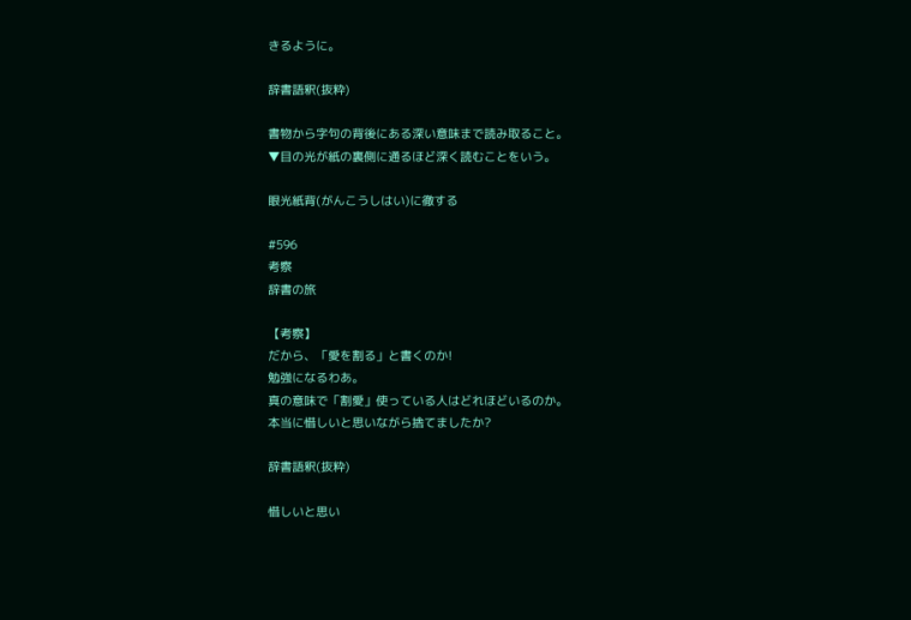きるように。

辞書語釈(抜粋)

書物から字句の背後にある深い意味まで読み取ること。
▼目の光が紙の裏側に通るほど深く読むことをいう。

眼光紙背(がんこうしはい)に徹する

#596
考察
辞書の旅

【考察】
だから、「愛を割る」と書くのか!
勉強になるわあ。
真の意味で「割愛」使っている人はどれほどいるのか。
本当に惜しいと思いながら捨てましたか?

辞書語釈(抜粋)

惜しいと思い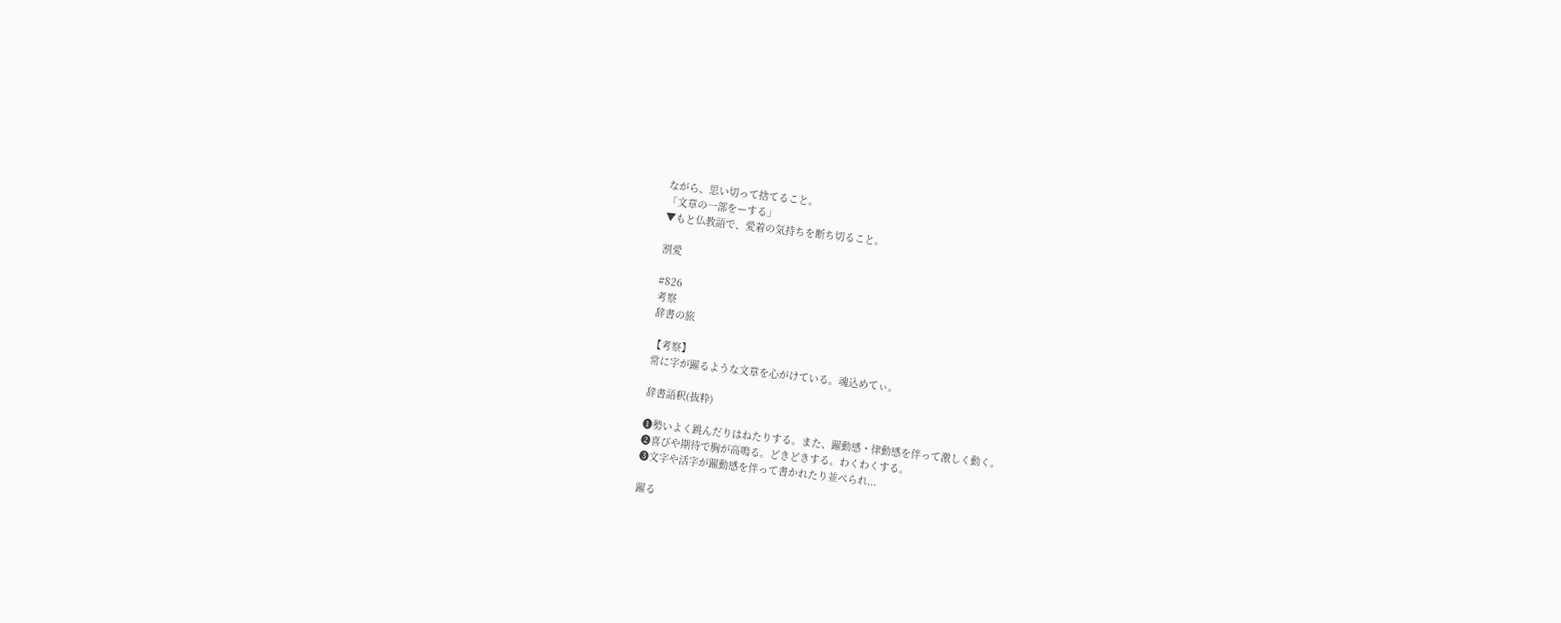ながら、思い切って捨てること。
「文章の一部をーする」
▼もと仏教語で、愛着の気持ちを断ち切ること。

割愛

#826
考察
辞書の旅

【考察】
常に字が躍るような文章を心がけている。魂込めてぃ。

辞書語釈(抜粋)

❶勢いよく跳んだりはねたりする。また、躍動感・律動感を伴って激しく動く。
❷喜びや期待で胸が高鳴る。どきどきする。わくわくする。
❸文字や活字が躍動感を伴って書かれたり並べられ...

躍る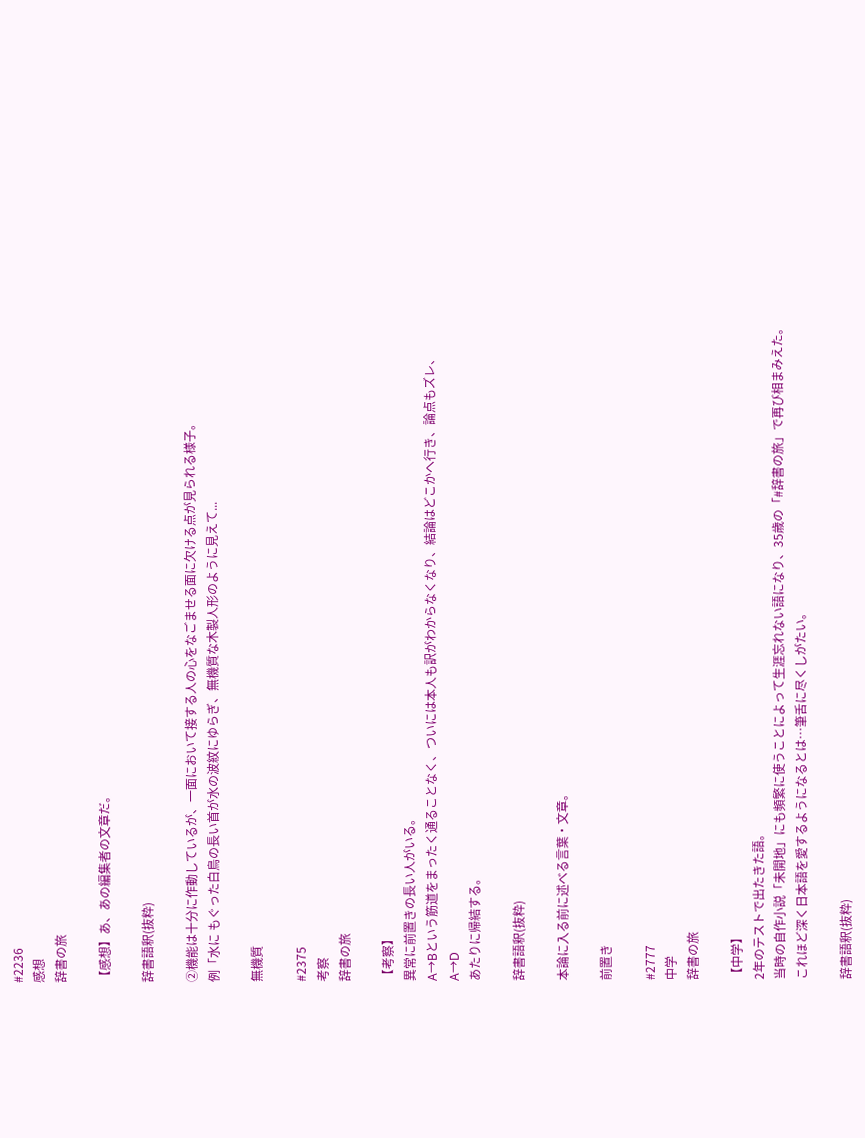#2236
感想
辞書の旅

【感想】あ、あの編集者の文章だ。

辞書語釈(抜粋)

②機能は十分に作動しているが、一面において接する人の心をなごませる面に欠ける点が見られる様子。
例「水に もぐった白鳥の長い首が水の波紋にゆらぎ、無機質な木製人形のように見えて...

無機質

#2375
考察
辞書の旅

【考察】
異常に前置きの長い人がいる。
A→Bという筋道をまったく通ることなく、ついには本人も訳がわからなくなり、結論はどこかへ行き、論点もズレ、
A→D
あたりに帰結する。

辞書語釈(抜粋)

本論に入る前に述べる言葉・文章。

前置き

#2777
中学
辞書の旅

【中学】
2年のテストで出たきた語。
当時の自作小説「未開地」にも頻繁に使うことによって生涯忘れない語になり、35歳の「#辞書の旅」で再び相まみえた。
これほど深く日本語を愛するようになるとは…筆舌に尽くしがたい。

辞書語釈(抜粋)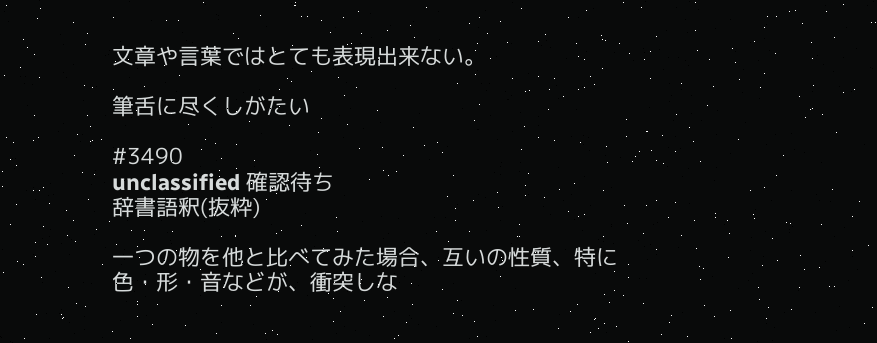文章や言葉ではとても表現出来ない。

筆舌に尽くしがたい

#3490
unclassified 確認待ち
辞書語釈(抜粋)

一つの物を他と比べてみた場合、互いの性質、特に色・形・音などが、衝突しな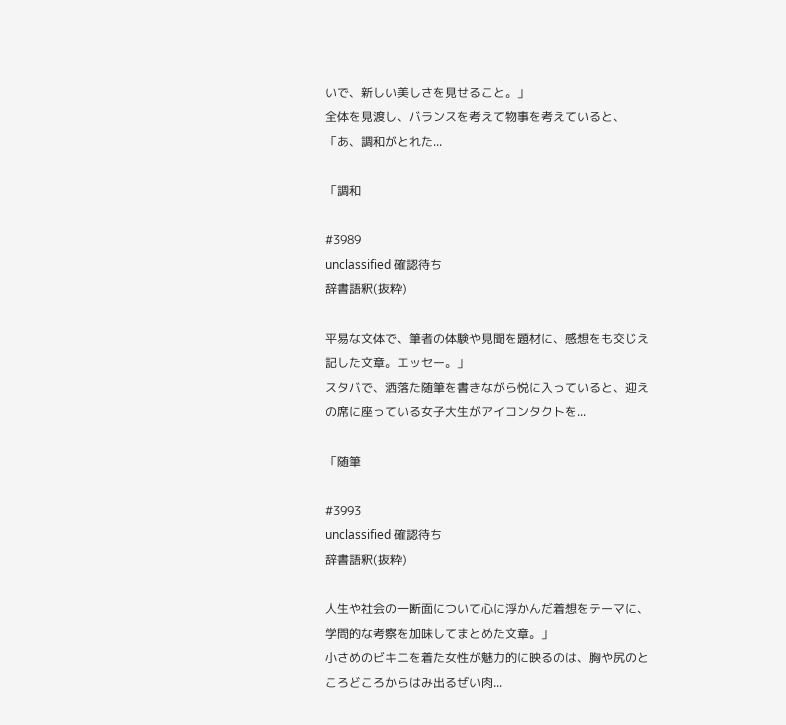いで、新しい美しさを見せること。」
全体を見渡し、バランスを考えて物事を考えていると、「あ、調和がとれた...

「調和

#3989
unclassified 確認待ち
辞書語釈(抜粋)

平易な文体で、筆者の体験や見聞を題材に、感想をも交じえ記した文章。エッセー。」
スタバで、洒落た随筆を書きながら悦に入っていると、迎えの席に座っている女子大生がアイコンタクトを...

「随筆

#3993
unclassified 確認待ち
辞書語釈(抜粋)

人生や社会の一断面について心に浮かんだ着想をテーマに、学問的な考察を加味してまとめた文章。」
小さめのビキニを着た女性が魅力的に映るのは、胸や尻のところどころからはみ出るぜい肉...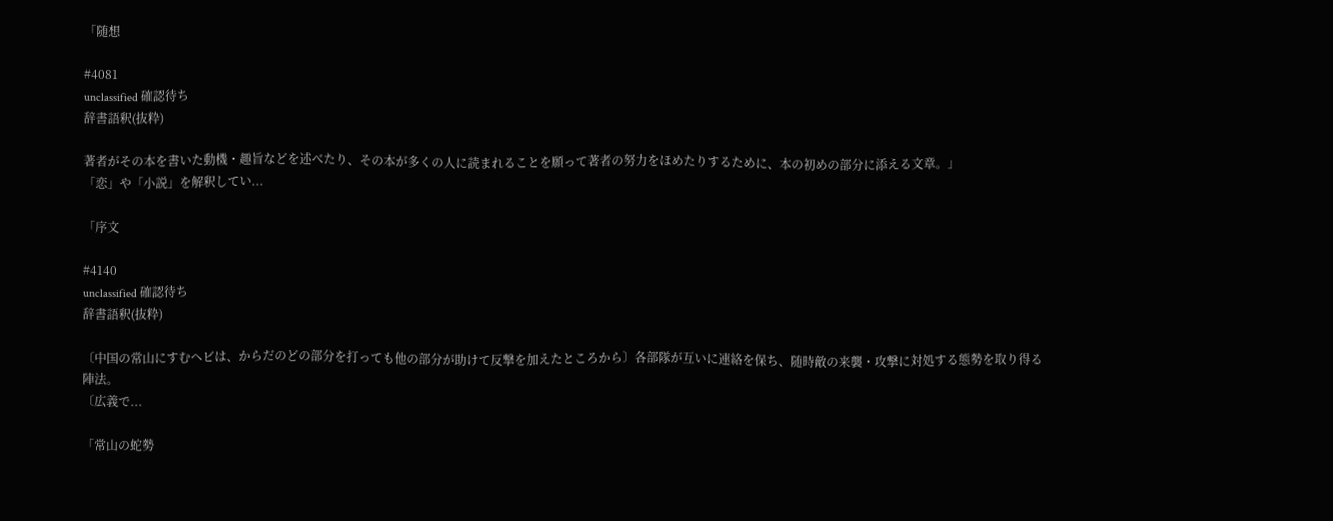「随想

#4081
unclassified 確認待ち
辞書語釈(抜粋)

著者がその本を書いた動機・趣旨などを述べたり、その本が多くの人に読まれることを願って著者の努力をほめたりするために、本の初めの部分に添える文章。」
「恋」や「小説」を解釈してい...

「序文

#4140
unclassified 確認待ち
辞書語釈(抜粋)

〔中国の常山にすむヘビは、からだのどの部分を打っても他の部分が助けて反撃を加えたところから〕各部隊が互いに連絡を保ち、随時敵の来襲・攻撃に対処する態勢を取り得る陣法。
〔広義で...

「常山の蛇勢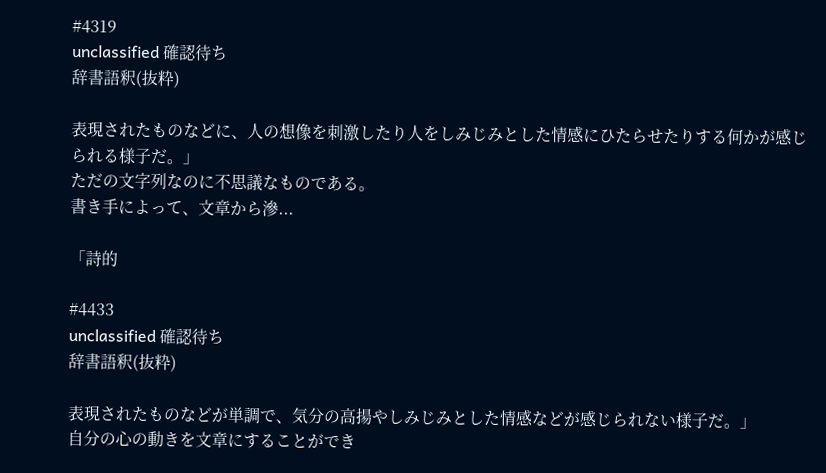#4319
unclassified 確認待ち
辞書語釈(抜粋)

表現されたものなどに、人の想像を刺激したり人をしみじみとした情感にひたらせたりする何かが感じられる様子だ。」
ただの文字列なのに不思議なものである。
書き手によって、文章から滲...

「詩的

#4433
unclassified 確認待ち
辞書語釈(抜粋)

表現されたものなどが単調で、気分の高揚やしみじみとした情感などが感じられない様子だ。」
自分の心の動きを文章にすることができ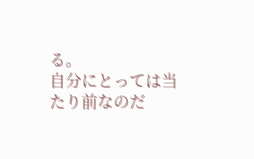る。
自分にとっては当たり前なのだ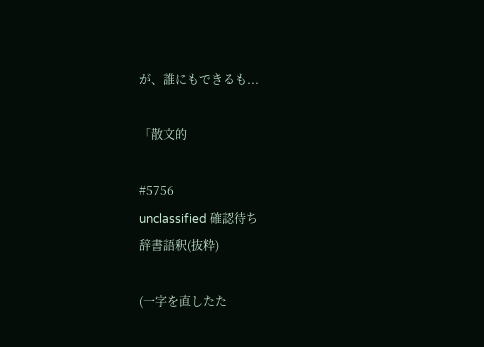が、誰にもできるも...

「散文的

#5756
unclassified 確認待ち
辞書語釈(抜粋)

(一字を直したた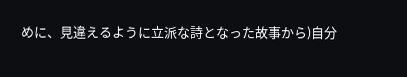めに、見違えるように立派な詩となった故事から)自分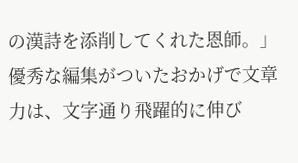の漢詩を添削してくれた恩師。」
優秀な編集がついたおかげで文章力は、文字通り飛躍的に伸び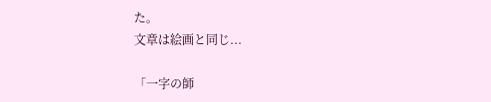た。
文章は絵画と同じ...

「一字の師